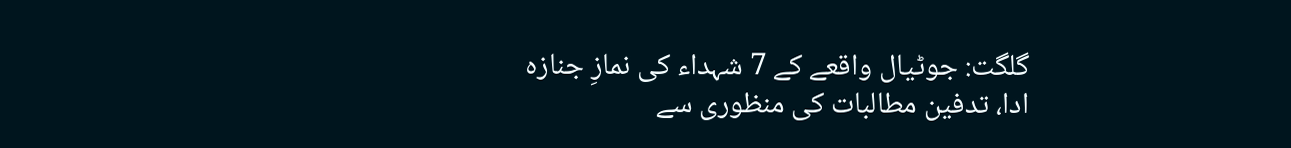گلگت: جوٹیال واقعے کے 7 شہداء کی نمازِ جنازہ ادا، تدفین مطالبات کی منظوری سے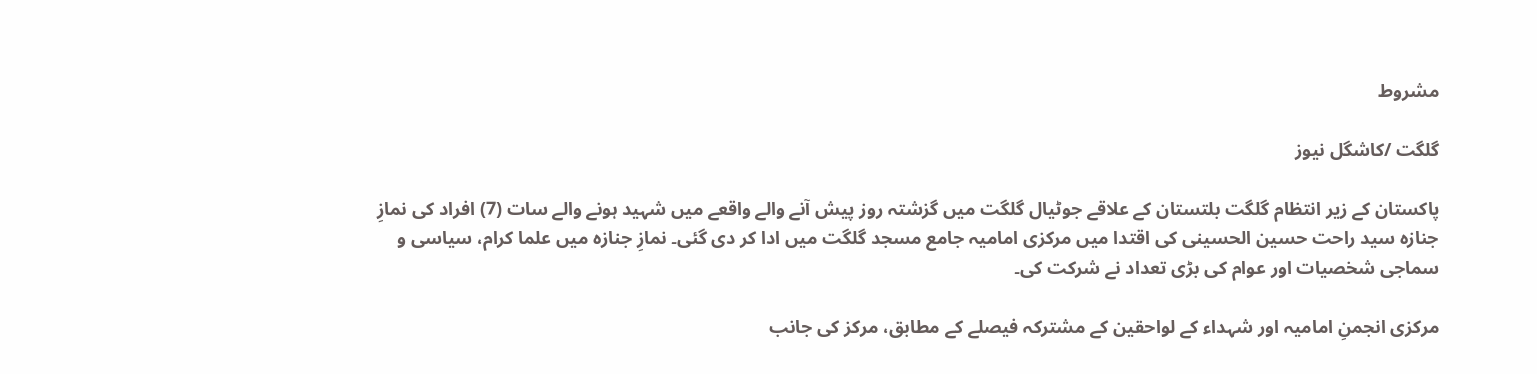مشروط

گلگت /کاشگل نیوز

پاکستان کے زیر انتظام گلگت بلتستان کے علاقے جوٹیال گلگت میں گزشتہ روز پیش آنے والے واقعے میں شہید ہونے والے سات (7) افراد کی نمازِ جنازہ سید راحت حسین الحسینی کی اقتدا میں مرکزی امامیہ جامع مسجد گلگت میں ادا کر دی گئی۔ نمازِ جنازہ میں علما کرام، سیاسی و سماجی شخصیات اور عوام کی بڑی تعداد نے شرکت کی۔

مرکزی انجمنِ امامیہ اور شہداء کے لواحقین کے مشترکہ فیصلے کے مطابق، مرکز کی جانب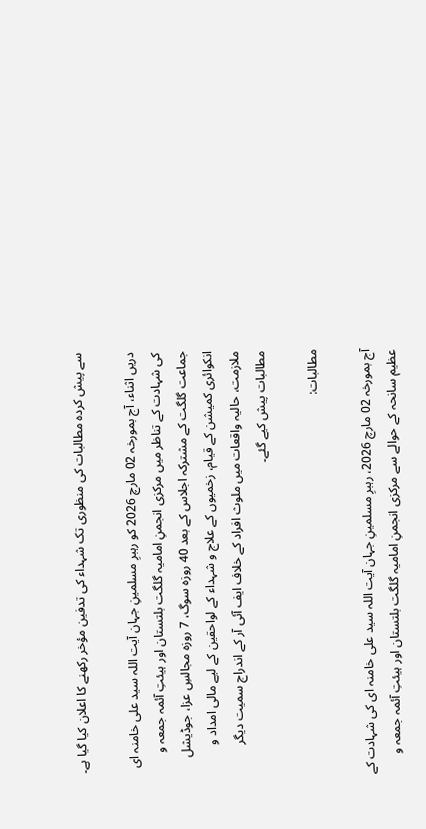سے پیش کردہ مطالبات کی منظوری تک شہداء کی تدفین مؤخر رکھنے کا اعلان کیا گیا ہے۔

دریں اثناء، آج بمورخہ 02 مارچ 2026 کو رہبرِ مسلمینِ جہان آیت اللہ سید علی خامنہ ای کی شہادت کے تناظر میں مرکزی انجمنِ امامیہ گلگت بلتستان اور ہیئتِ آئمہ جمعہ و جماعت گلگت کے مشترکہ اجلاس کے بعد 40 روزہ سوگ، 7 روزہ مجالسِ عزا، جوڈیشل انکوائری کمیشن کے قیام، زخمیوں کے علاج و شہداء کے لواحقین کے لیے مالی امداد و ملازمت، حالیہ واقعات میں ملوث افراد کے خلاف ایف آئی آر کے اندراج سمیت دیگر مطالبات پیش کیے گئے۔

مطالبات:

آج بمورخہ 02 مارچ 2026، رہبرِ مسلمینِ جہان آیت اللہ سید علی خامنہ ای کی شہادت کے عظیم سانحہ کے حوالے سے مرکزی انجمنِ امامیہ گلگت بلتستان اور ہیئتِ آئمہ جمعہ و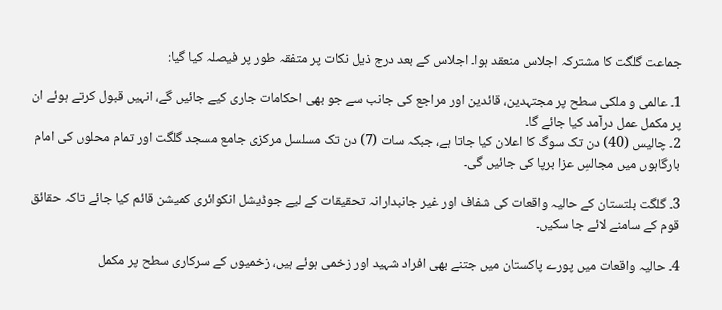جماعت گلگت کا مشترکہ اجلاس منعقد ہوا۔ اجلاس کے بعد درج ذیل نکات پر متفقہ طور پر فیصلہ کیا گیا:

1۔ عالمی و ملکی سطح پر مجتہدین، قائدین اور مراجع کی جانب سے جو بھی احکامات جاری کیے جائیں گے، انہیں قبول کرتے ہوئے ان پر مکمل عمل درآمد کیا جائے گا۔
2۔ چالیس (40) دن تک سوگ کا اعلان کیا جاتا ہے، جبکہ سات (7) دن تک مسلسل مرکزی جامع مسجد گلگت اور تمام محلوں کی امام بارگاہوں میں مجالسِ عزا برپا کی جائیں گی۔

3۔ گلگت بلتستان کے حالیہ واقعات کی شفاف اور غیر جانبدارانہ تحقیقات کے لیے جوڈیشل انکوائری کمیشن قائم کیا جائے تاکہ حقائق قوم کے سامنے لائے جا سکیں۔

4۔ حالیہ واقعات میں پورے پاکستان میں جتنے بھی افراد شہید اور زخمی ہوئے ہیں، زخمیوں کے سرکاری سطح پر مکمل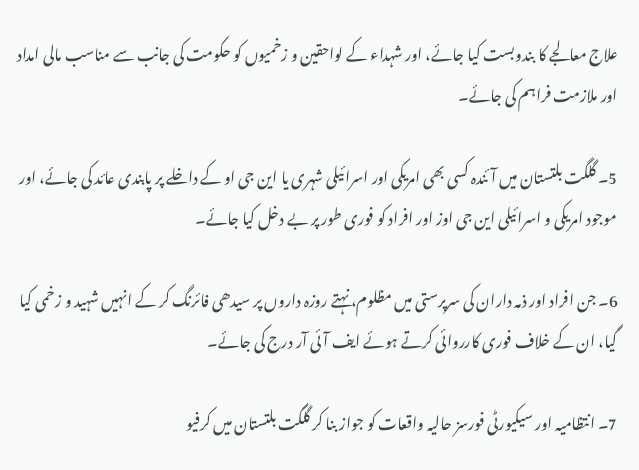علاج معالجے کا بندوبست کیا جائے، اور شہداء کے لواحقین و زخمیوں کو حکومت کی جانب سے مناسب مالی امداد اور ملازمت فراہم کی جائے۔

5۔ گلگت بلتستان میں آئندہ کسی بھی امریکی اور اسرائیلی شہری یا این جی او کے داخلے پر پابندی عائد کی جائے، اور موجود امریکی و اسرائیلی این جی اوز اور افراد کو فوری طور پر بے دخل کیا جائے۔

6۔ جن افراد اور ذمہ داران کی سرپرستی میں مظلوم، نہتے روزہ داروں پر سیدھی فائرنگ کر کے انہیں شہید و زخمی کیا گیا، ان کے خلاف فوری کارروائی کرتے ہوئے ایف آئی آر درج کی جائے۔

7۔ انتظامیہ اور سیکیورٹی فورسز حالیہ واقعات کو جواز بنا کر گلگت بلتستان میں کرفیو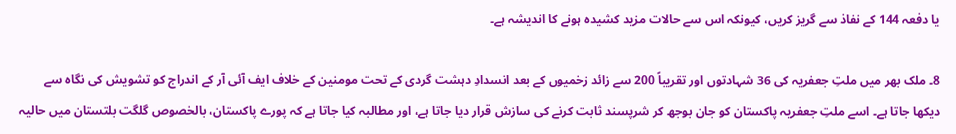یا دفعہ 144 کے نفاذ سے گریز کریں، کیونکہ اس سے حالات مزید کشیدہ ہونے کا اندیشہ ہے۔

8۔ ملک بھر میں ملتِ جعفریہ کی 36 شہادتوں اور تقریباً 200 سے زائد زخمیوں کے بعد انسدادِ دہشت گردی کے تحت مومنین کے خلاف ایف آئی آر کے اندراج کو تشویش کی نگاہ سے دیکھا جاتا ہے۔ اسے ملتِ جعفریہ پاکستان کو جان بوجھ کر شرپسند ثابت کرنے کی سازش قرار دیا جاتا ہے، اور مطالبہ کیا جاتا ہے کہ پورے پاکستان، بالخصوص گلگت بلتستان میں حالیہ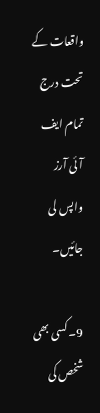واقعات کے تحت درج تمام ایف آئی آرز واپس لی جائیں۔

9۔ کسی بھی شخص کی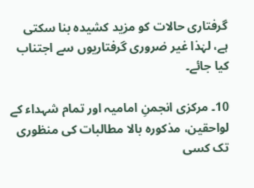گرفتاری حالات کو مزید کشیدہ بنا سکتی ہے، لہٰذا غیر ضروری گرفتاریوں سے اجتناب کیا جائے۔

10۔ مرکزی انجمنِ امامیہ اور تمام شہداء کے لواحقین، مذکورہ بالا مطالبات کی منظوری تک کسی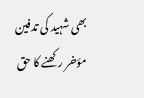بھی شہید کی تدفین مؤخر رکھنے کا حق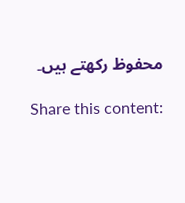محفوظ رکھتے ہیں۔

Share this content: